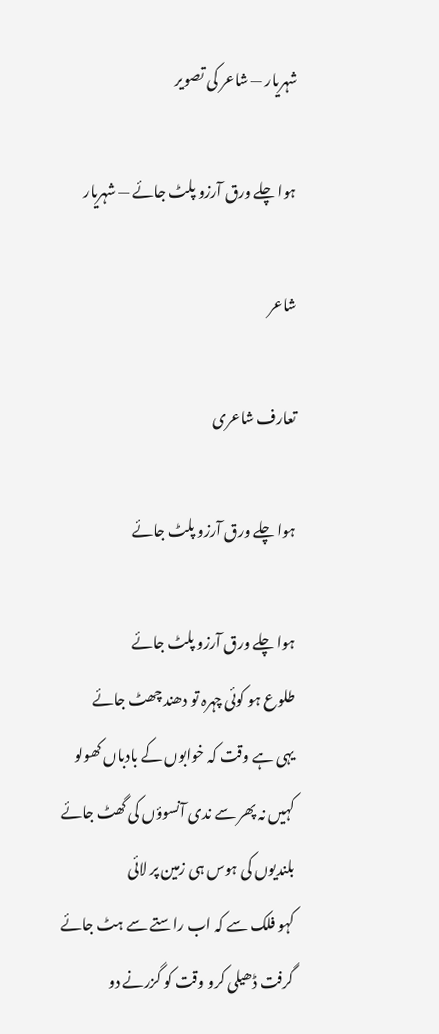شہریار — شاعر کی تصویر

ہوا چلے ورق آرزو پلٹ جائے — شہریار

شاعر

تعارف شاعری

ہوا چلے ورق آرزو پلٹ جائے

ہوا چلے ورق آرزو پلٹ جائے
طلوع ہو کوئی چہرہ تو دھند چھٹ جائے
یہی ہے وقت کہ خوابوں کے بادباں کھولو
کہیں نہ پھر سے ندی آنسوؤں کی گھٹ جائے
بلندیوں کی ہوس ہی زمین پر لائی
کہو فلک سے کہ اب راستے سے ہٹ جائے
گرفت ڈھیلی کرو وقت کو گزرنے دو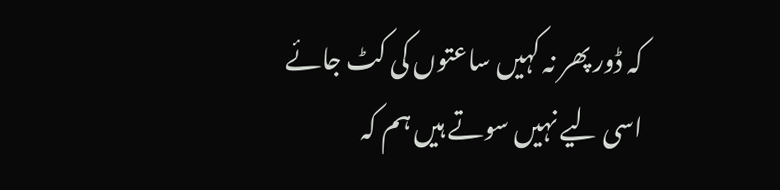کہ ڈور پھر نہ کہیں ساعتوں کی کٹ جائے
اسی لیے نہیں سوتے ہیں ہم کہ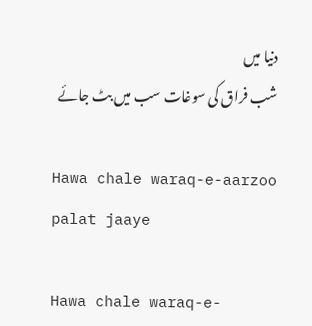دنیا میں
شب فراق کی سوغات سب میں بٹ جائے

Hawa chale waraq-e-aarzoo palat jaaye

Hawa chale waraq-e-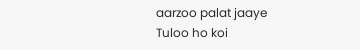aarzoo palat jaaye
Tuloo ho koi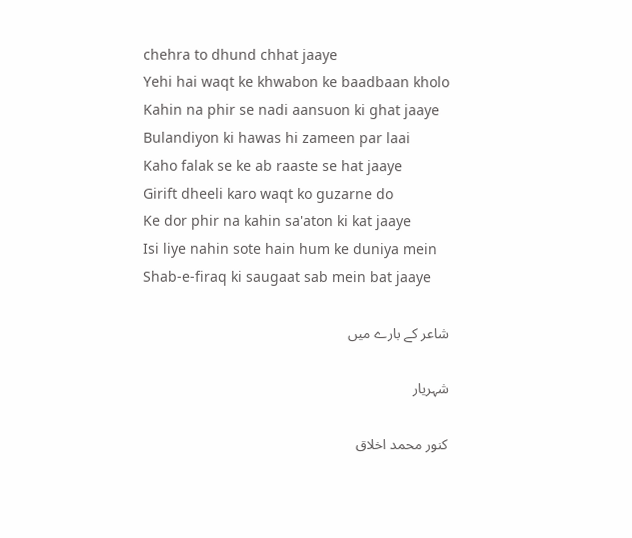chehra to dhund chhat jaaye
Yehi hai waqt ke khwabon ke baadbaan kholo
Kahin na phir se nadi aansuon ki ghat jaaye
Bulandiyon ki hawas hi zameen par laai
Kaho falak se ke ab raaste se hat jaaye
Girift dheeli karo waqt ko guzarne do
Ke dor phir na kahin sa'aton ki kat jaaye
Isi liye nahin sote hain hum ke duniya mein
Shab-e-firaq ki saugaat sab mein bat jaaye

شاعر کے بارے میں

شہریار

کنور محمد اخلاق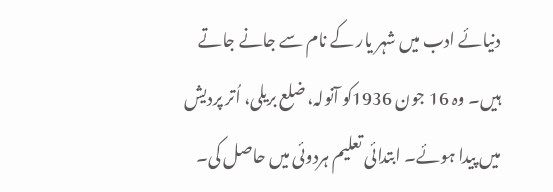دنیائے ادب میں شہر یار کے نام سے جانے جاتے ہیں۔ وہ 16 جون 1936کو آنولہ، ضلع بریلی، اُتر پردیش میں پیدا ہوئے۔ ابتدائی تعلیم ہردوئی میں حاصل کی۔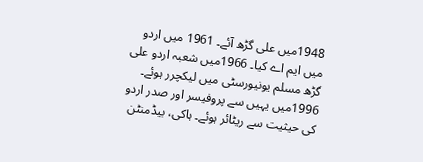1948میں علی گڑھ آئے۔ 1961 میں اردو میں ایم اے کیا۔ 1966میں شعبہ اردو علی گڑھ مسلم یونیورسٹی میں لیکچرر ہوئے۔ 1996میں یہیں سے پروفیسر اور صدر اردو کی حیثیت سے ریٹائر ہوئے۔ ہاکی، بیڈمنٹن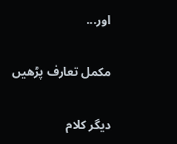اور...

مکمل تعارف پڑھیں

دیگر کلام